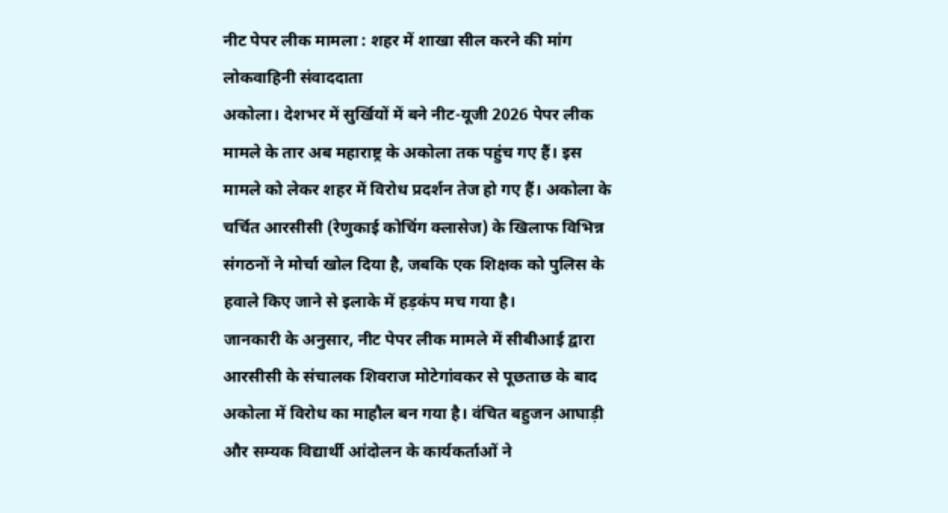नीट पेपर लीक मामला : शहर में शाखा सील करने की मांग
लोकवाहिनी संवाददाता
अकोला। देशभर में सुर्खियों में बने नीट-यूजी 2026 पेपर लीक मामले के तार अब महाराष्ट्र के अकोला तक पहुंच गए हैं। इस मामले को लेकर शहर में विरोध प्रदर्शन तेज हो गए हैं। अकोला के चर्चित आरसीसी (रेणुकाई कोचिंग क्लासेज) के खिलाफ विभिन्न संगठनों ने मोर्चा खोल दिया है, जबकि एक शिक्षक को पुलिस के हवाले किए जाने से इलाके में हड़कंप मच गया है।
जानकारी के अनुसार, नीट पेपर लीक मामले में सीबीआई द्वारा आरसीसी के संचालक शिवराज मोटेगांवकर से पूछताछ के बाद अकोला में विरोध का माहौल बन गया है। वंचित बहुजन आघाड़ी और सम्यक विद्यार्थी आंदोलन के कार्यकर्ताओं ने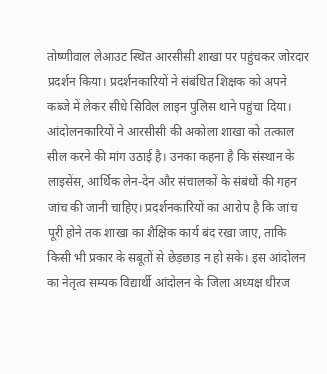तोष्णीवाल लेआउट स्थित आरसीसी शाखा पर पहुंचकर जोरदार प्रदर्शन किया। प्रदर्शनकारियों ने संबंधित शिक्षक को अपने कब्जे में लेकर सीधे सिविल लाइन पुलिस थाने पहुंचा दिया। आंदोलनकारियों ने आरसीसी की अकोला शाखा को तत्काल सील करने की मांग उठाई है। उनका कहना है कि संस्थान के लाइसेंस, आर्थिक लेन-देन और संचालकों के संबंधों की गहन जांच की जानी चाहिए। प्रदर्शनकारियों का आरोप है कि जांच पूरी होने तक शाखा का शैक्षिक कार्य बंद रखा जाए, ताकि किसी भी प्रकार के सबूतों से छेड़छाड़ न हो सके। इस आंदोलन का नेतृत्व सम्यक विद्यार्थी आंदोलन के जिला अध्यक्ष धीरज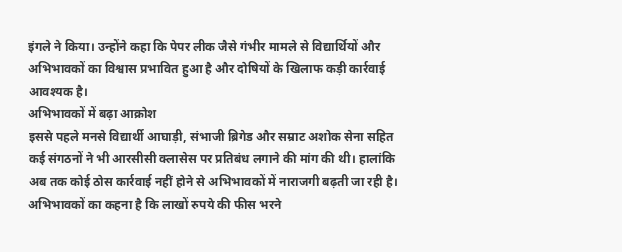इंगले ने किया। उन्होंने कहा कि पेपर लीक जैसे गंभीर मामले से विद्यार्थियों और अभिभावकों का विश्वास प्रभावित हुआ है और दोषियों के खिलाफ कड़ी कार्रवाई आवश्यक है।
अभिभावकों में बढ़ा आक्रोश
इससे पहले मनसे विद्यार्थी आघाड़ी, संभाजी ब्रिगेड और सम्राट अशोक सेना सहित कई संगठनों ने भी आरसीसी क्लासेस पर प्रतिबंध लगाने की मांग की थी। हालांकि अब तक कोई ठोस कार्रवाई नहीं होने से अभिभावकों में नाराजगी बढ़ती जा रही है। अभिभावकों का कहना है कि लाखों रुपये की फीस भरने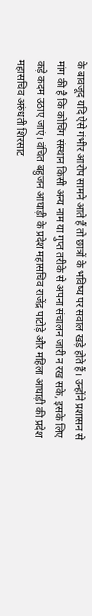के बावजूद यदि ऐसे गंभीर आरोप सामने आते हैं तो छात्रों के भविष्य पर सवाल खड़े होते हैं। उन्होंने प्रशासन से मांग की है कि कोचिंग संस्थान किसी अन्य नाम या गुप्त तरीके से अपना संचालन जारी न रख सके, इसके लिए कड़े कदम उठाए जाएं। वंचित बहुजन आघाड़ी के प्रदेश महासचिव राजेंद्र पाटोड़े और महिला आघाड़ी की प्रदेश महासचिव अरुंधती शिरसाट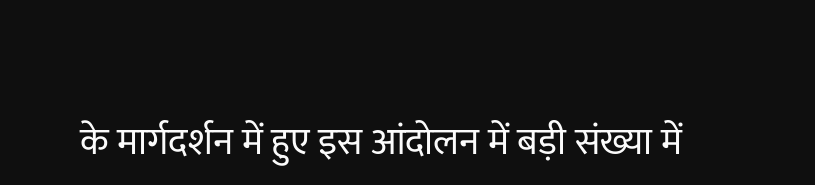के मार्गदर्शन में हुए इस आंदोलन में बड़ी संख्या में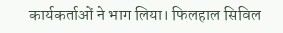कार्यकर्ताओं ने भाग लिया। फिलहाल सिविल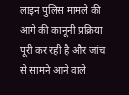लाइन पुलिस मामले की आगे की कानूनी प्रक्रिया पूरी कर रही है और जांच से सामने आने वाले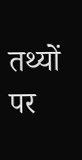तथ्यों पर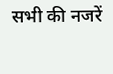सभी की नजरें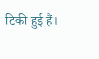टिकी हुई हैं।